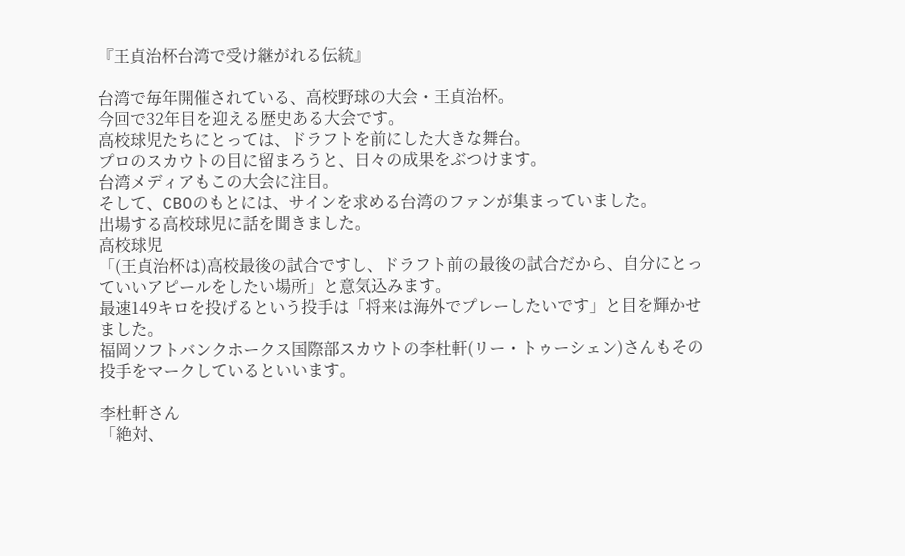『王貞治杯台湾で受け継がれる伝統』

台湾で毎年開催されている、高校野球の大会・王貞治杯。
今回で32年目を迎える歴史ある大会です。
高校球児たちにとっては、ドラフトを前にした大きな舞台。
プロのスカウトの目に留まろうと、日々の成果をぶつけます。
台湾メディアもこの大会に注目。
そして、CBOのもとには、サインを求める台湾のファンが集まっていました。
出場する高校球児に話を聞きました。
高校球児
「(王貞治杯は)高校最後の試合ですし、ドラフト前の最後の試合だから、自分にとっていいアピールをしたい場所」と意気込みます。
最速149キロを投げるという投手は「将来は海外でプレーしたいです」と目を輝かせました。
福岡ソフトバンクホークス国際部スカウトの李杜軒(リー・トゥーシェン)さんもその投手をマークしているといいます。

李杜軒さん
「絶対、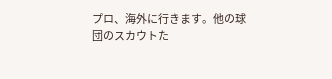プロ、海外に行きます。他の球団のスカウトた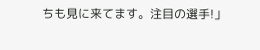ちも見に来てます。注目の選手!」